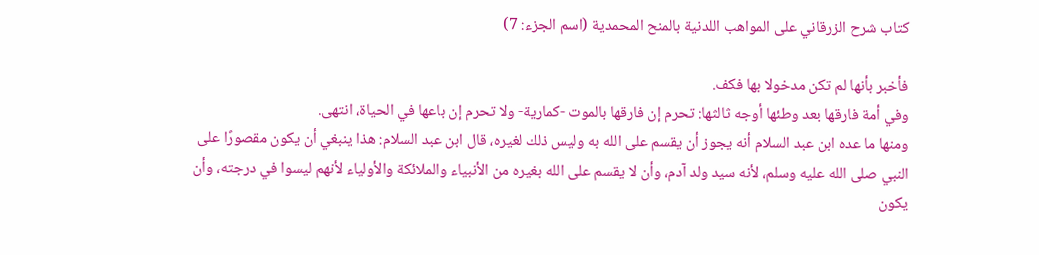كتاب شرح الزرقاني على المواهب اللدنية بالمنح المحمدية (اسم الجزء: 7)

فأخبر بأنها لم تكن مدخولا بها فكف.
وفي أمة فارقها بعد وطئها أوجه ثالثها: تحرم إن فارقها بالموت -كمارية- ولا تحرم إن باعها في الحياة، انتهى.
ومنها ما عده ابن عبد السلام أنه يجوز أن يقسم على الله به وليس ذلك لغيره، قال ابن عبد السلام: هذا ينبغي أن يكون مقصورًا على النبي صلى الله عليه وسلم، لأنه سيد ولد آدم، وأن لا يقسم على الله بغيره من الأنبياء والملائكة والأولياء لأنهم ليسوا في درجته، وأن يكون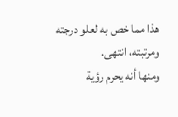هذا مما خص به لعلو درجته ومرتبته، انتهى.
ومنها أنه يحرم رؤية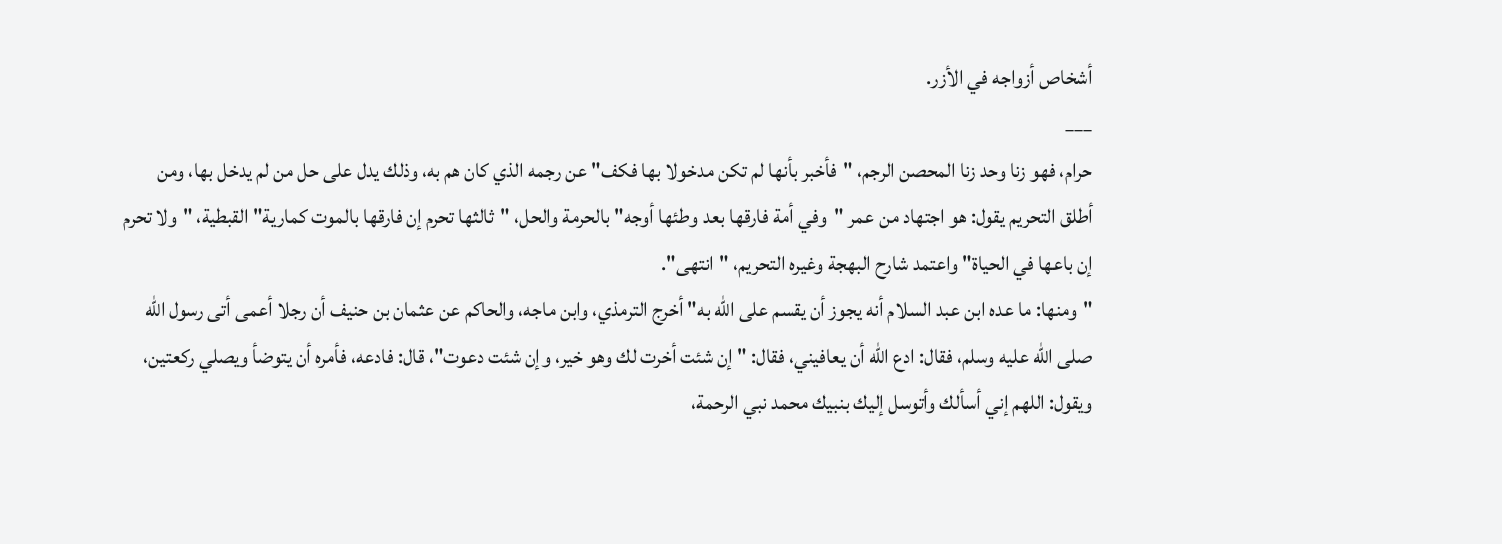أشخاص أزواجه في الأزر.
___
حرام، فهو زنا وحد زنا المحصن الرجم، "فأخبر بأنها لم تكن مدخولا بها فكف" عن رجمه الذي كان هم به، وذلك يدل على حل من لم يدخل بها، ومن أطلق التحريم يقول: هو اجتهاد من عمر "وفي أمة فارقها بعد وطئها أوجه" بالحرمة والحل، "ثالثها تحرم إن فارقها بالموت كمارية" القبطية، "ولا تحرم إن باعها في الحياة" واعتمد شارح البهجة وغيره التحريم، "انتهى".
"ومنها: ما عده ابن عبد السلام أنه يجوز أن يقسم على الله به" أخرج الترمذي، وابن ماجه، والحاكم عن عثمان بن حنيف أن رجلا أعمى أتى رسول الله صلى الله عليه وسلم، فقال: ادع الله أن يعافيني، فقال: "إن شئت أخرت لك وهو خير، وإن شئت دعوت"، قال: فادعه، فأمره أن يتوضأ ويصلي ركعتين، ويقول: اللهم إني أسألك وأتوسل إليك بنبيك محمد نبي الرحمة،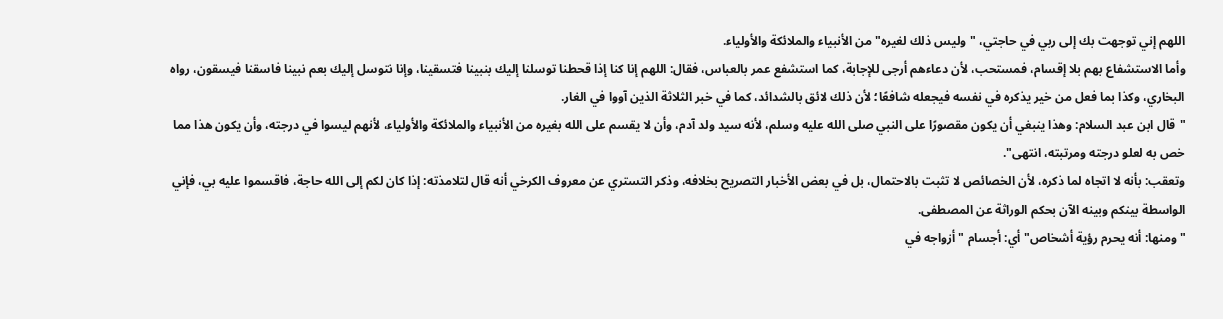اللهم إني توجهت بك إلى ربي في حاجتي، "وليس ذلك لغيره" من الأنبياء والملائكة والأولياء.
وأما الاستشفاع بهم بلا إقسام، فمستحب، لأن دعاءهم أرجى للإجابة، كما استشفع عمر بالعباس، فقال: اللهم إنا كنا إذا قحطنا توسلنا إليك بنبينا فتسقينا، وإنا نتوسل إليك بعم نبينا فاسقنا فيسقون، رواه البخاري، وكذا بما فعل من خير يذكره في نفسه فيجعله شافعًا؛ لأن ذلك لائق بالشدائد، كما في خبر الثلاثة الذين آووا في الغار.
"قال ابن عبد السلام: وهذا ينبغي أن يكون مقصورًا على النبي صلى الله عليه وسلم، لأنه سيد ولد آدم، وأن لا يقسم على الله بغيره من الأنبياء والملائكة والأولياء، لأنهم ليسوا في درجته، وأن يكون هذا مما خص به لعلو درجته ومرتبته، انتهى".
وتعقب: بأنه لا اتجاه لما ذكره، لأن الخصائص لا تثبت بالاحتمال، بل في بعض الأخبار التصريح بخلافه، وذكر التستري عن معروف الكرخي أنه قال لتلامذته: إذا كان لكم إلى الله حاجة، فاقسموا عليه بي، فإني الواسطة بينكم وبينه الآن بحكم الوراثة عن المصطفى.
"ومنها: أنه يحرم رؤية أشخاص" أي: أجسام "أزواجه في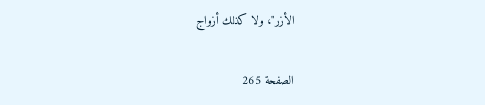الأزر"، ولا كذلك أزواج

الصفحة 265